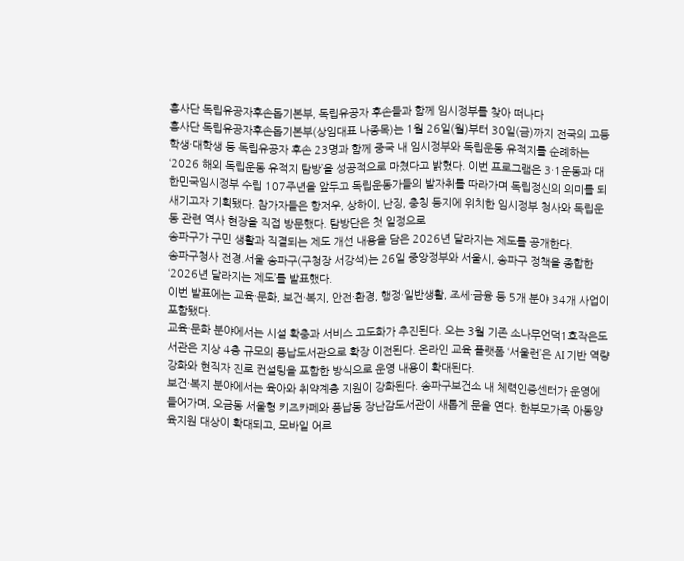흥사단 독립유공자후손돕기본부, 독립유공자 후손들과 함께 임시정부를 찾아 떠나다
흥사단 독립유공자후손돕기본부(상임대표 나종목)는 1월 26일(월)부터 30일(금)까지 전국의 고등학생·대학생 등 독립유공자 후손 23명과 함께 중국 내 임시정부와 독립운동 유적지를 순례하는 ‘2026 해외 독립운동 유적지 탐방’을 성공적으로 마쳤다고 밝혔다. 이번 프로그램은 3·1운동과 대한민국임시정부 수립 107주년을 앞두고 독립운동가들의 발자취를 따라가며 독립정신의 의미를 되새기고자 기획됐다. 참가자들은 항저우, 상하이, 난징, 충칭 등지에 위치한 임시정부 청사와 독립운동 관련 역사 현장을 직접 방문했다. 탐방단은 첫 일정으로
송파구가 구민 생활과 직결되는 제도 개선 내용을 담은 2026년 달라지는 제도를 공개한다.
송파구청사 전경.서울 송파구(구청장 서강석)는 26일 중앙정부와 서울시, 송파구 정책을 종합한 ‘2026년 달라지는 제도’를 발표했다.
이번 발표에는 교육·문화, 보건·복지, 안전·환경, 행정·일반생활, 조세·금융 등 5개 분야 34개 사업이 포함됐다.
교육·문화 분야에서는 시설 확충과 서비스 고도화가 추진된다. 오는 3월 기존 소나무언덕1호작은도서관은 지상 4층 규모의 풍납도서관으로 확장 이전된다. 온라인 교육 플랫폼 ‘서울런’은 AI 기반 역량 강화와 현직자 진로 컨설팅을 포함한 방식으로 운영 내용이 확대된다.
보건·복지 분야에서는 육아와 취약계층 지원이 강화된다. 송파구보건소 내 체력인증센터가 운영에 들어가며, 오금동 서울형 키즈카페와 풍납동 장난감도서관이 새롭게 문을 연다. 한부모가족 아동양육지원 대상이 확대되고, 모바일 어르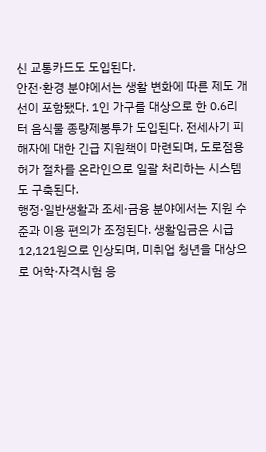신 교통카드도 도입된다.
안전·환경 분야에서는 생활 변화에 따른 제도 개선이 포함됐다. 1인 가구를 대상으로 한 0.6리터 음식물 종량제봉투가 도입된다. 전세사기 피해자에 대한 긴급 지원책이 마련되며, 도로점용 허가 절차를 온라인으로 일괄 처리하는 시스템도 구축된다.
행정·일반생활과 조세·금융 분야에서는 지원 수준과 이용 편의가 조정된다. 생활임금은 시급 12,121원으로 인상되며, 미취업 청년을 대상으로 어학·자격시험 응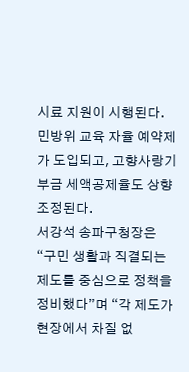시료 지원이 시행된다. 민방위 교육 자율 예약제가 도입되고, 고향사랑기부금 세액공제율도 상향 조정된다.
서강석 송파구청장은 “구민 생활과 직결되는 제도를 중심으로 정책을 정비했다”며 “각 제도가 현장에서 차질 없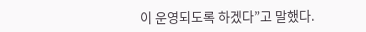이 운영되도록 하겠다”고 말했다.